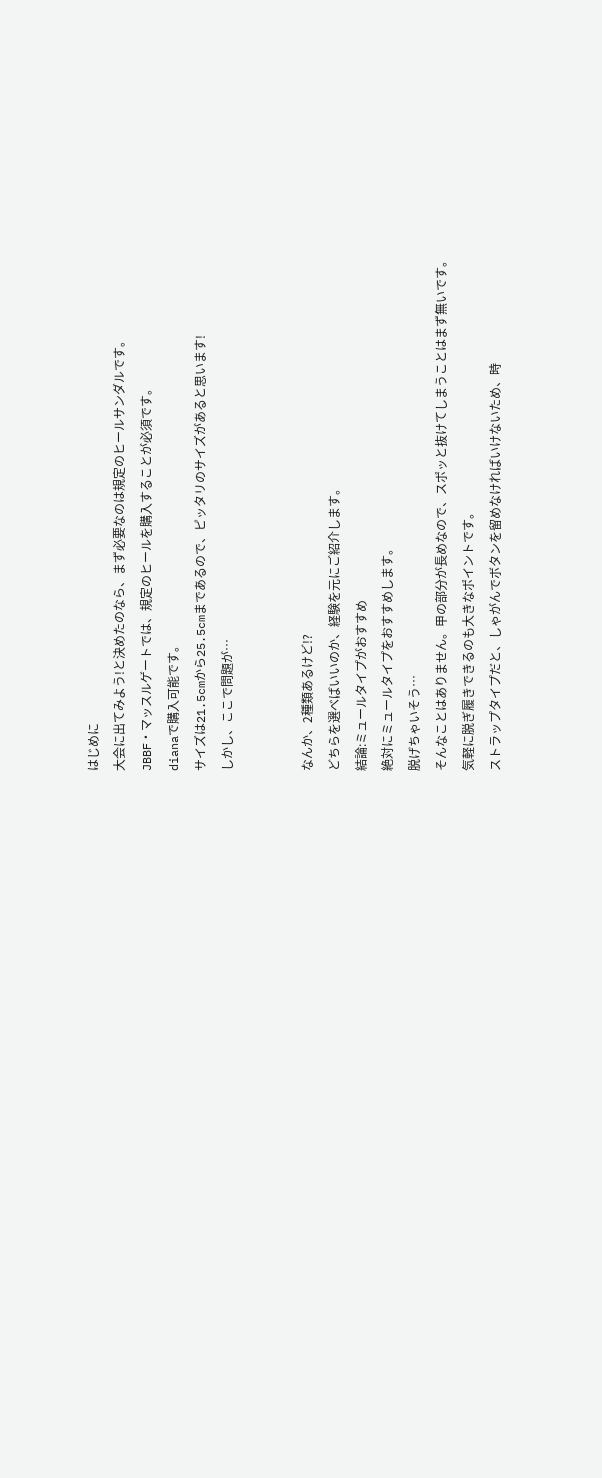はじめに
大会に出てみよう!と決めたのなら、まず必要なのは規定のヒールサンダルです。
JBBF・マッスルゲートでは、規定のヒールを購入することが必須です。
dianaで購入可能です。
サイズは21.5cmから25.5cmまであるので、ピッタリのサイズがあると思います!
しかし、ここで問題が…


なんか、2種類あるけど!?
どちらを選べばいいのか、経験を元にご紹介します。
結論:ミュールタイプがおすすめ
絶対にミュールタイプをおすすめします。
脱げちゃいそう…
そんなことはありません。甲の部分が長めなので、スポッと抜けてしまうことはまず無いです。
気軽に脱ぎ履きできるのも大きなポイントです。
ストラップタイプだと、しゃがんでボタンを留めなければいけないため、時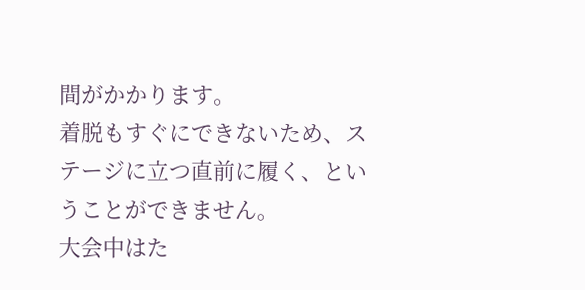間がかかります。
着脱もすぐにできないため、ステージに立つ直前に履く、ということができません。
大会中はた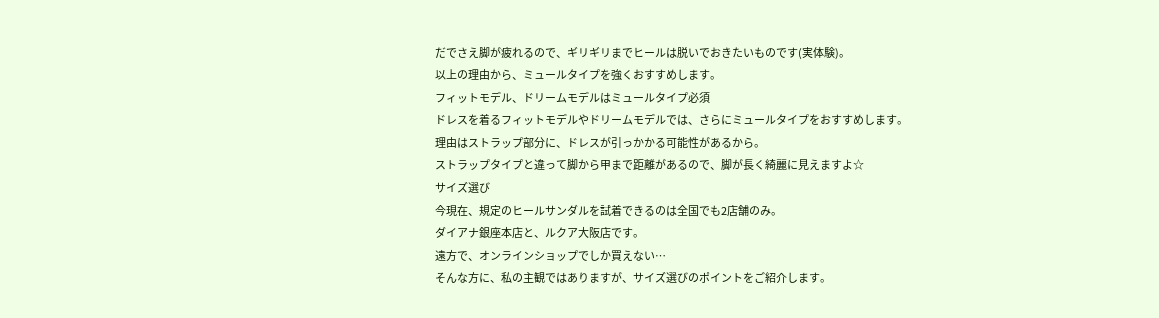だでさえ脚が疲れるので、ギリギリまでヒールは脱いでおきたいものです(実体験)。
以上の理由から、ミュールタイプを強くおすすめします。
フィットモデル、ドリームモデルはミュールタイプ必須
ドレスを着るフィットモデルやドリームモデルでは、さらにミュールタイプをおすすめします。
理由はストラップ部分に、ドレスが引っかかる可能性があるから。
ストラップタイプと違って脚から甲まで距離があるので、脚が長く綺麗に見えますよ☆
サイズ選び
今現在、規定のヒールサンダルを試着できるのは全国でも2店舗のみ。
ダイアナ銀座本店と、ルクア大阪店です。
遠方で、オンラインショップでしか買えない…
そんな方に、私の主観ではありますが、サイズ選びのポイントをご紹介します。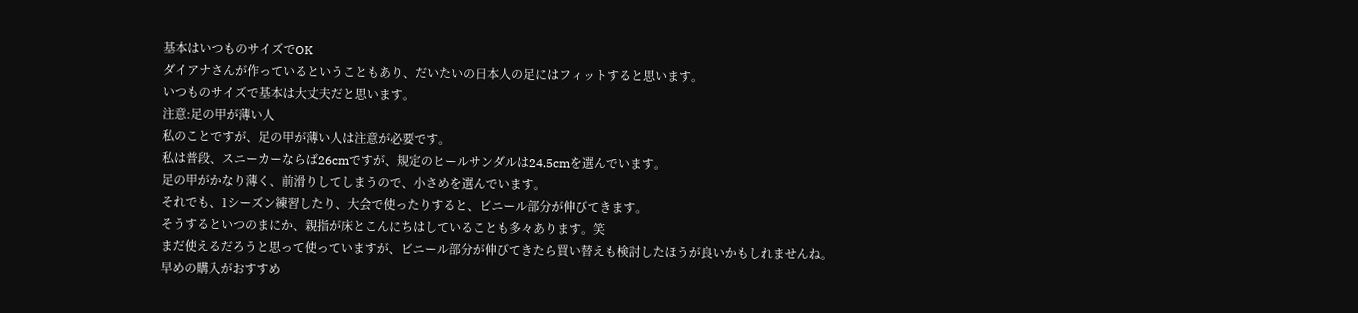基本はいつものサイズでOK
ダイアナさんが作っているということもあり、だいたいの日本人の足にはフィットすると思います。
いつものサイズで基本は大丈夫だと思います。
注意:足の甲が薄い人
私のことですが、足の甲が薄い人は注意が必要です。
私は普段、スニーカーならば26cmですが、規定のヒールサンダルは24.5cmを選んでいます。
足の甲がかなり薄く、前滑りしてしまうので、小さめを選んでいます。
それでも、1シーズン練習したり、大会で使ったりすると、ビニール部分が伸びてきます。
そうするといつのまにか、親指が床とこんにちはしていることも多々あります。笑
まだ使えるだろうと思って使っていますが、ビニール部分が伸びてきたら買い替えも検討したほうが良いかもしれませんね。
早めの購入がおすすめ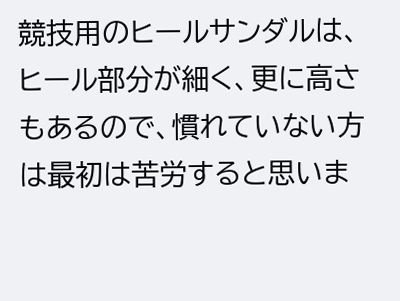競技用のヒールサンダルは、ヒール部分が細く、更に高さもあるので、慣れていない方は最初は苦労すると思いま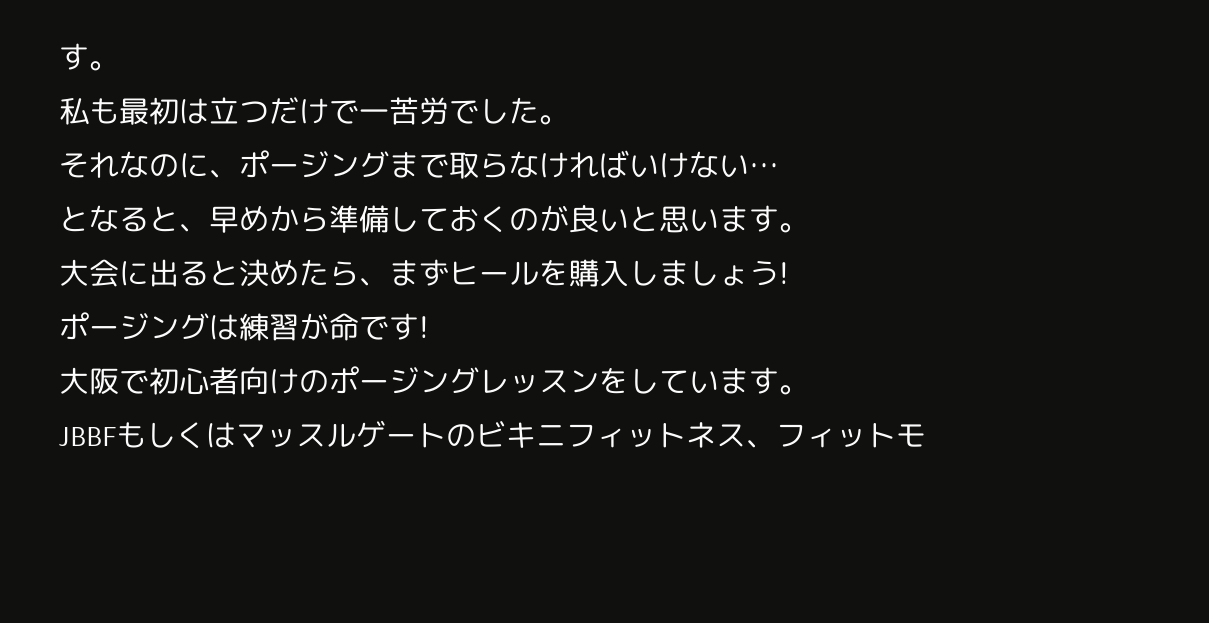す。
私も最初は立つだけで一苦労でした。
それなのに、ポージングまで取らなければいけない…
となると、早めから準備しておくのが良いと思います。
大会に出ると決めたら、まずヒールを購入しましょう!
ポージングは練習が命です!
大阪で初心者向けのポージングレッスンをしています。
JBBFもしくはマッスルゲートのビキニフィットネス、フィットモ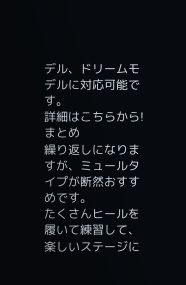デル、ドリームモデルに対応可能です。
詳細はこちらから!
まとめ
繰り返しになりますが、ミュールタイプが断然おすすめです。
たくさんヒールを履いて練習して、楽しいステージに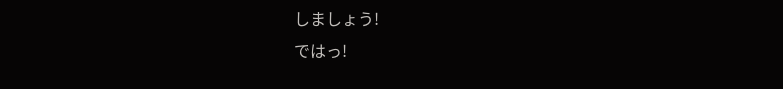しましょう!
ではっ!